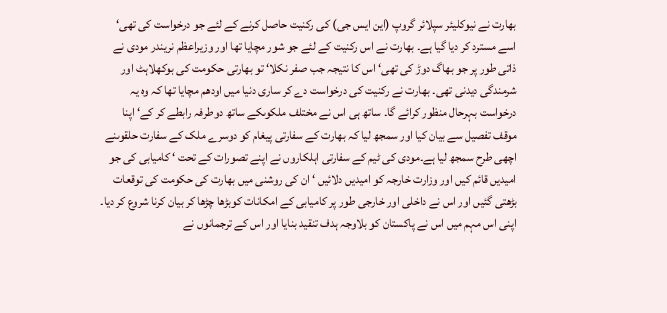بھارت نے نیوکلیئر سپلائر گروپ (این ایس جی) کی رکنیت حاصل کرنے کے لئے جو درخواست کی تھی‘ اسے مسترد کر دیا گیا ہے۔ بھارت نے اس رکنیت کے لئے جو شور مچایا تھا اور وزیراعظم نریندر مودی نے ذاتی طور پر جو بھاگ دوڑ کی تھی‘ اس کا نتیجہ جب صفر نکلا‘ تو بھارتی حکومت کی بوکھلاہٹ اور شرمندگی دیدنی تھی۔ بھارت نے رکنیت کی درخواست دے کر ساری دنیا میں اودھم مچایا تھا کہ وہ یہ درخواست بہرحال منظور کرائے گا۔ ساتھ ہی اس نے مختلف ملکوںکے ساتھ دوطرفہ رابطے کر کے‘ اپنا موقف تفصیل سے بیان کیا اور سمجھ لیا کہ بھارت کے سفارتی پیغام کو دوسرے ملک کے سفارت حلقوںنے اچھی طرح سمجھ لیا ہے۔مودی کی ٹیم کے سفارتی اہلکاروں نے اپنے تصورات کے تحت ‘ کامیابی کی جو امیدیں قائم کیں اور وزارت خارجہ کو امیدیں دلائیں ‘ ان کی روشنی میں بھارت کی حکومت کی توقعات بڑھتی گئیں اور اس نے داخلی اور خارجی طور پر کامیابی کے امکانات کوبڑھا چڑھا کر بیان کرنا شروع کر دیا۔ اپنی اس مہم میں اس نے پاکستان کو بلاوجہ ہدف تنقید بنایا اور اس کے ترجمانوں نے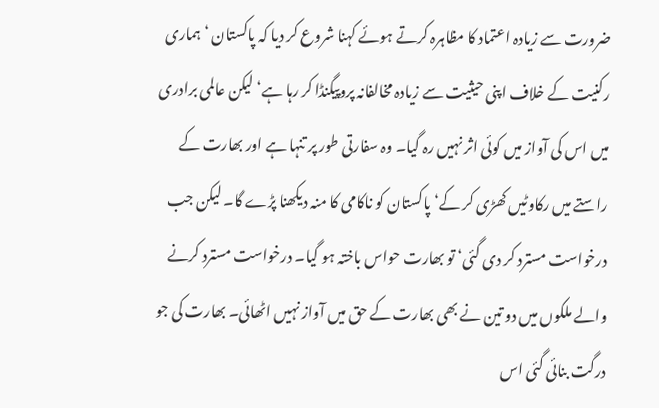ضرورت سے زیادہ اعتماد کا مظاہرہ کرتے ہوئے کہنا شروع کر دیا کہ پاکستان ‘ ہماری رکنیت کے خلاف اپنی حیثیت سے زیادہ مخالفانہ پروپیگنڈا کر رہا ہے‘ لیکن عالمی برادری میں اس کی آواز میں کوئی اثر نہیں رہ گیا۔ وہ سفارتی طور پر تنہا ہے اور بھارت کے راستے میں رکاوٹیں کھڑی کر کے‘ پاکستان کو ناکامی کا منہ دیکھنا پڑے گا۔ لیکن جب درخواست مسترد کر دی گئی‘ تو بھارت حواس باختہ ہو گیا۔ درخواست مسترد کرنے والے ملکوں میں دو تین نے بھی بھارت کے حق میں آواز نہیں اٹھائی۔ بھارت کی جو درگت بنائی گئی اس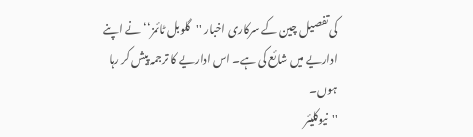کی تفصیل چین کے سرکاری اخبار ''گلوبل ٹائمز‘‘ نے اپنے اداریے میں شائع کی ہے۔ اس اداریے کا ترجمہ پیش کر رہا ہوں۔
''نیوکلیئر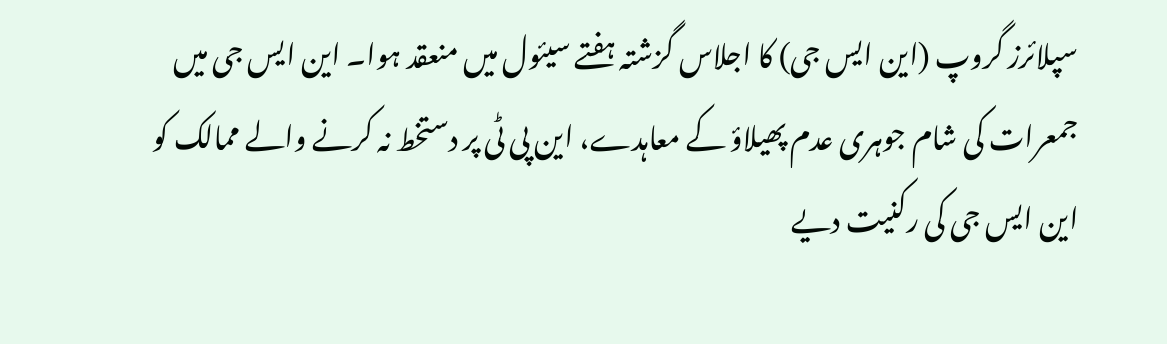سپلائرز گروپ (این ایس جی) کا اجلاس گزشتہ ہفتے سیئول میں منعقد ہوا۔ این ایس جی میں جمعرات کی شام جوہری عدم پھیلاؤ کے معاہدے، این پی ٹی پر دستخط نہ کرنے والے ممالک کو این ایس جی کی رکنیت دیے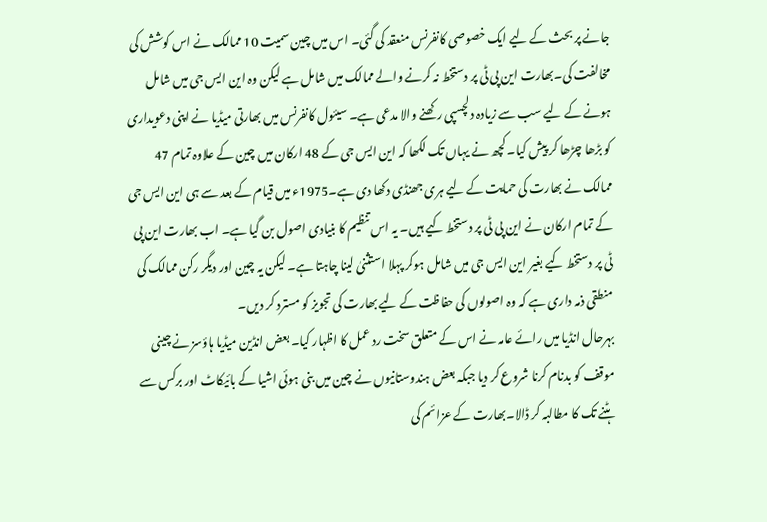جانے پر بحث کے لیے ایک خصوصی کانفرنس منعقد کی گئی۔ اس میں چین سمیت 10 ممالک نے اس کوشش کی مخالفت کی۔بھارت این پی ٹی پر دستخط نہ کرنے والے ممالک میں شامل ہے لیکن وہ این ایس جی میں شامل ہونے کے لیے سب سے زیادہ دلچسپی رکھنے والا مدعی ہے۔ سیئول کانفرنس میں بھارتی میڈیا نے اپنی دعویداری کو بڑھا چڑھا کر پیش کیا۔ کچھ نے یہاں تک لکھا کہ این ایس جی کے 48 ارکان میں چین کے علاوہ تمام 47 ممالک نے بھارت کی حمایت کے لیے ہری جھنڈی دکھا دی ہے۔1975ء میں قیام کے بعد سے ہی این ایس جی کے تمام ارکان نے این پی ٹی پر دستخط کیے ہیں۔ یہ اس تنظیم کا بنیادی اصول بن گیا ہے۔ اب بھارت این پی ٹی پر دستخط کیے بغیر این ایس جی میں شامل ہوکر پہلا استثنیٰ لینا چاہتا ہے۔ لیکن یہ چین اور دیگر رکن ممالک کی منطقی ذمہ داری ہے کہ وہ اصولوں کی حفاظت کے لیے بھارت کی تجویز کو مسترد کر دیں۔
بہرحال انڈیا میں رائے عامہ نے اس کے متعلق سخت رد عمل کا اظہار کیا۔ بعض انڈین میڈیا ہاؤسز نے چینی موقف کو بدنام کرنا شروع کر دیا جبکہ بعض ہندوستانیوں نے چین میں بنی ہوئی اشیا کے بائیکاٹ اور برکس سے ہٹنے تک کا مطالبہ کر ڈالا۔بھارت کے عزائم کی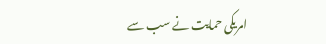امریکی حمایت نے سب سے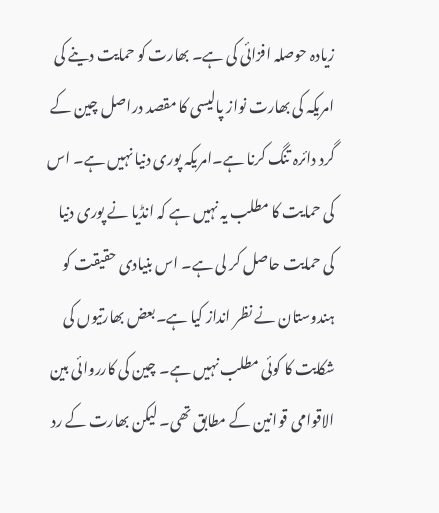زیادہ حوصلہ افزائی کی ہے۔ بھارت کو حمایت دینے کی امریکہ کی بھارت نواز پالیسی کا مقصد دراصل چین کے گرد دائرہ تنگ کرنا ہے۔امریکہ پوری دنیا نہیں ہے۔ اس کی حمایت کا مطلب یہ نہیں ہے کہ انڈیا نے پوری دنیا کی حمایت حاصل کر لی ہے۔ اس بنیادی حقیقت کو ہندوستان نے نظر انداز کیا ہے۔بعض بھارتیوں کی شکایت کا کوئی مطلب نہیں ہے۔ چین کی کارروائی بین الاقوامی قوانین کے مطابق تھی۔ لیکن بھارت کے رد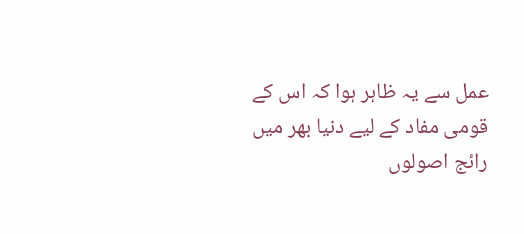عمل سے یہ ظاہر ہوا کہ اس کے قومی مفاد کے لیے دنیا بھر میں رائج اصولوں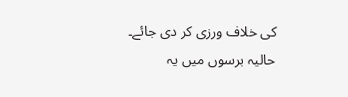کی خلاف ورزی کر دی جائے۔
حالیہ برسوں میں یہ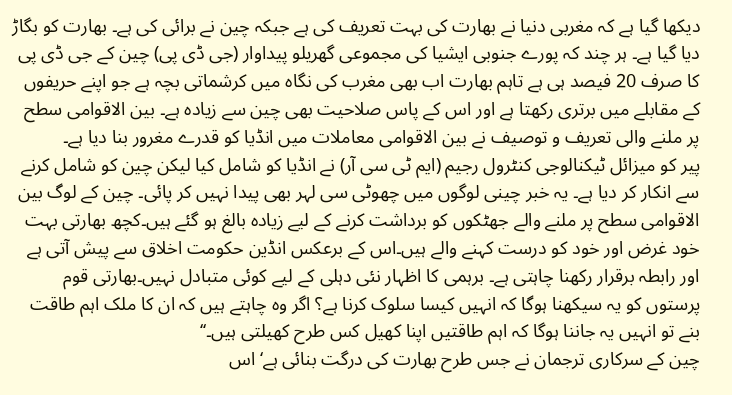دیکھا گیا ہے کہ مغربی دنیا نے بھارت کی بہت تعریف کی ہے جبکہ چین نے برائی کی ہے۔ بھارت کو بگاڑ دیا گیا ہے۔ ہر چند کہ پورے جنوبی ایشیا کی مجموعی گھریلو پیداوار (جی ڈی پی) چین کے جی ڈی پی کا صرف 20 فیصد ہی ہے تاہم بھارت اب بھی مغرب کی نگاہ میں کرشماتی بچہ ہے جو اپنے حریفوں کے مقابلے میں برتری رکھتا ہے اور اس کے پاس صلاحیت بھی چین سے زیادہ ہے۔ بین الاقوامی سطح پر ملنے والی تعریف و توصیف نے بین الاقوامی معاملات میں انڈیا کو قدرے مغرور بنا دیا ہے۔
پیر کو میزائل ٹیکنالوجی کنٹرول رجیم (ایم ٹی سی آر) نے انڈیا کو شامل کیا لیکن چین کو شامل کرنے سے انکار کر دیا ہے۔ یہ خبر چینی لوگوں میں چھوٹی سی لہر بھی پیدا نہیں کر پائی۔ چین کے لوگ بین الاقوامی سطح پر ملنے والے جھٹکوں کو برداشت کرنے کے لیے زیادہ بالغ ہو گئے ہیں۔کچھ بھارتی بہت خود غرض اور خود کو درست کہنے والے ہیں۔اس کے برعکس انڈین حکومت اخلاق سے پیش آتی ہے اور رابطہ برقرار رکھنا چاہتی ہے۔ برہمی کا اظہار نئی دہلی کے لیے کوئی متبادل نہیں۔بھارتی قوم پرستوں کو یہ سیکھنا ہوگا کہ انہیں کیسا سلوک کرنا ہے؟ اگر وہ چاہتے ہیں کہ ان کا ملک اہم طاقت بنے تو انہیں یہ جاننا ہوگا کہ اہم طاقتیں اپنا کھیل کس طرح کھیلتی ہیں۔‘‘
چین کے سرکاری ترجمان نے جس طرح بھارت کی درگت بنائی ہے‘ اس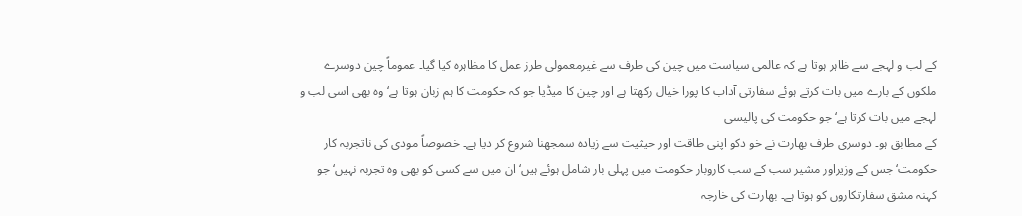کے لب و لہجے سے ظاہر ہوتا ہے کہ عالمی سیاست میں چین کی طرف سے غیرمعمولی طرز عمل کا مظاہرہ کیا گیا۔ عموماً چین دوسرے ملکوں کے بارے میں بات کرتے ہوئے سفارتی آداب کا پورا خیال رکھتا ہے اور چین کا میڈیا جو کہ حکومت کا ہم زبان ہوتا ہے‘ وہ بھی اسی لب و لہجے میں بات کرتا ہے‘ جو حکومت کی پالیسی
کے مطابق ہو۔ دوسری طرف بھارت نے خو دکو اپنی طاقت اور حیثیت سے زیادہ سمجھنا شروع کر دیا ہے۔ خصوصاً مودی کی ناتجربہ کار حکومت‘ جس کے وزیراور مشیر سب کے سب کاروبار حکومت میں پہلی بار شامل ہوئے ہیں‘ ان میں سے کسی کو بھی وہ تجربہ نہیں‘ جو کہنہ مشق سفارتکاروں کو ہوتا ہے۔ بھارت کی خارجہ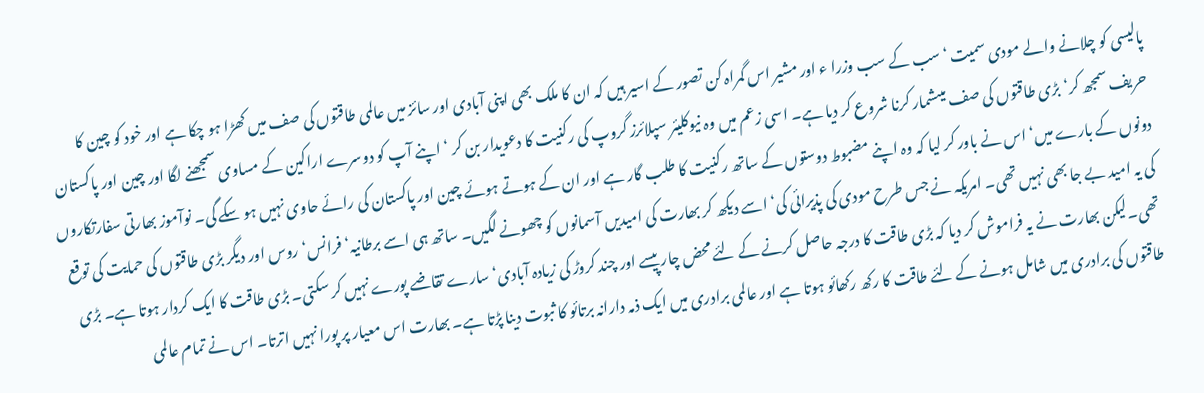پالیسی کو چلانے والے مودی سمیت ‘سب کے سب وزرا ء اور مشیر اس گمراہ کن تصور کے اسیر ہیں کہ ان کا ملک بھی اپنی آبادی اور سائز میں عالمی طاقتوں کی صف میں کھڑا ہو چکا ہے اور خود کو چین کا حریف سمجھ کر‘ بڑی طاقتوں کی صف میںشمار کرنا شروع کر دیا ہے۔ اسی زعم میں وہ نیوکلیئر سپلائرز گروپ کی رکنیت کا دعویدار بن کر ‘ اپنے آپ کو دوسرے اراکین کے مساوی سمجھنے لگا اور چین اور پاکستان دونوں کے بارے میں‘ اس نے باور کر لیا کہ وہ اپنے مضبوط دوستوں کے ساتھ رکنیت کا طلب گار ہے اور ان کے ہوتے ہوئے چین اور پاکستان کی رائے حاوی نہیں ہو سکے گی۔ نوآموز بھارتی سفارتکاروں کی یہ امید بے جا بھی نہیں تھی۔ امریکہ نے جس طرح مودی کی پذیرائی کی‘ اسے دیکھ کر بھارت کی امیدیں آسمانوں کو چھونے لگیں۔ ساتھ ہی اسے برطانیہ‘ فرانس‘ روس اور دیگر بڑی طاقتوں کی حمایت کی توقع تھی۔لیکن بھارت نے یہ فراموش کر دیا کہ بڑی طاقت کا درجہ حاصل کرنے کے لئے محض چار پیسے اور چند کروڑ کی زیادہ آبادی‘ سارے تقاضے پورے نہیں کر سکتی۔ بڑی طاقت کا ایک کردار ہوتا ہے۔ بڑی طاقتوں کی برادری میں شامل ہونے کے لئے طاقت کا رکھ رکھائو ہوتا ہے اور عالمی برادری میں ایک ذمہ دارانہ برتائو کا ثبوت دینا پڑتا ہے۔ بھارت اس معیار پر پورا نہیں اترتا۔ اس نے تمام عالمی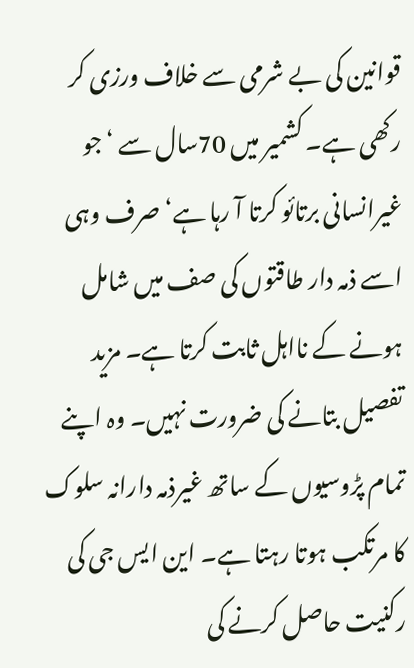قوانین کی بے شرمی سے خلاف ورزی کر رکھی ہے۔ کشمیر میں 70سال سے ‘جو غیرانسانی برتائو کرتا آ رہا ہے‘ صرف وہی اسے ذمہ دار طاقتوں کی صف میں شامل ہونے کے نااہل ثابت کرتا ہے۔ مزید تفصیل بتانے کی ضرورت نہیں۔ وہ اپنے تمام پڑوسیوں کے ساتھ غیرذمہ دارانہ سلوک کا مرتکب ہوتا رہتا ہے۔ این ایس جی کی رکنیت حاصل کرنے کی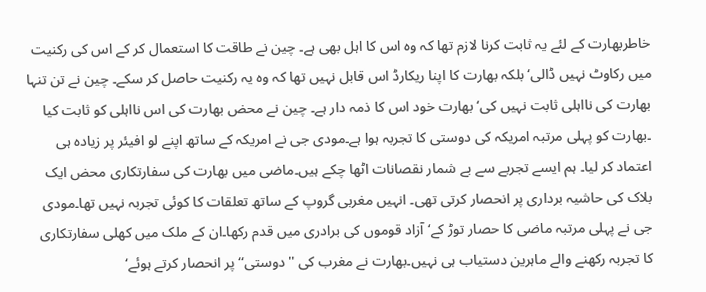خاطربھارت کے لئے یہ ثابت کرنا لازم تھا کہ وہ اس کا اہل بھی ہے۔ چین نے طاقت کا استعمال کر کے اس کی رکنیت میں رکاوٹ نہیں ڈالی‘ بلکہ بھارت کا اپنا ریکارڈ اس قابل نہیں تھا کہ وہ یہ رکنیت حاصل کر سکے۔ چین نے تن تنہا بھارت کی نااہلی ثابت نہیں کی‘ بھارت خود اس کا ذمہ دار ہے۔ چین نے محض بھارت کی اس نااہلی کو ثابت کیا ۔بھارت کو پہلی مرتبہ امریکہ کی دوستی کا تجربہ ہوا ہے۔مودی جی نے امریکہ کے ساتھ اپنے لو افیئر پر زیادہ ہی اعتماد کر لیا۔ ہم ایسے تجربے سے بے شمار نقصانات اٹھا چکے ہیں۔ماضی میں بھارت کی سفارتکاری محض ایک بلاک کی حاشیہ برداری پر انحصار کرتی تھی۔ انہیں مغربی گروپ کے ساتھ تعلقات کا کوئی تجربہ نہیں تھا۔مودی جی نے پہلی مرتبہ ماضی کا حصار توڑ کے‘ آزاد قوموں کی برادری میں قدم رکھا۔ان کے ملک میں کھلی سفارتکاری کا تجربہ رکھنے والے ماہرین دستیاب ہی نہیں۔بھارت نے مغرب کی ''دوستی‘‘ پر انحصار کرتے ہوئے‘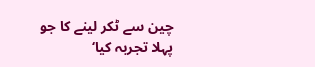چین سے ٹکر لینے کا جو پہلا تجربہ کیا‘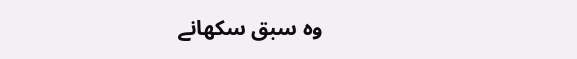وہ سبق سکھانے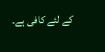کے لئے کافی ہے۔